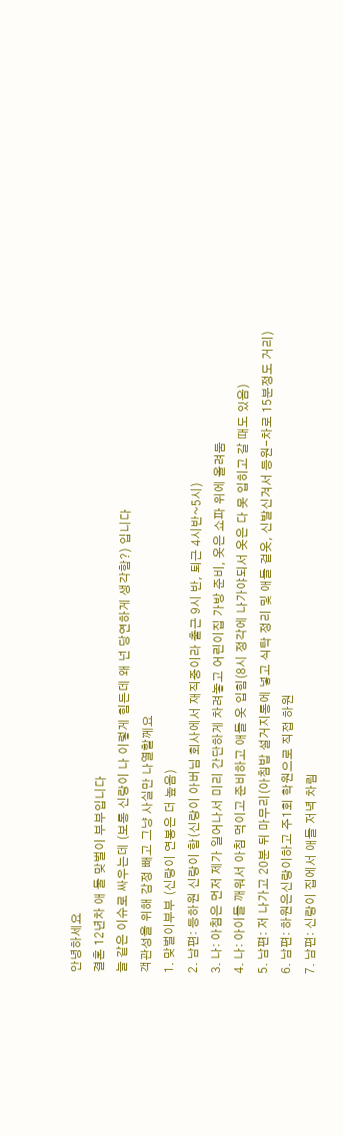안녕하세요
결혼 12년차 애 둘 맞벌이 부부입니다
늘 같은 이슈로 싸우는데 (보통 신랑이 나 이렇게 힘든데 왜 넌 당연하게 생각함?) 입니다
객관성을 위해 감정 빼고 그냥 사실만 나열할께요
1. 맞벌이부부 (신랑이 연봉은 더 높음)
2. 남편: 등하원 신랑이 함(신랑이 아버님 회사에서 재직중이라 출근 9시 반, 퇴근 4시반~5시)
3. 나: 아침은 먼저 제가 일어나서 미리 간단하게 차려놓고 어린이집 가방 준비, 옷은 쇼파 위에 올려둠
4. 나: 아이들 깨워서 아침 먹이고 준비하고 애들 옷 입힘(8시 정각에 나가야되서 옷은 다 못 입히고 갈 때도 있음)
5. 남편: 저 나가고 20분 뒤 마무리(아침밥 설거지통에 넣고 식탁 정리 및 애들 겉옷, 신발신겨서 등원-차로 15분정도 거리)
6. 남편: 하원은신랑이하고 주1회 학원으로 직접 하원
7. 남편: 신랑이 집에서 애들 저녁 차림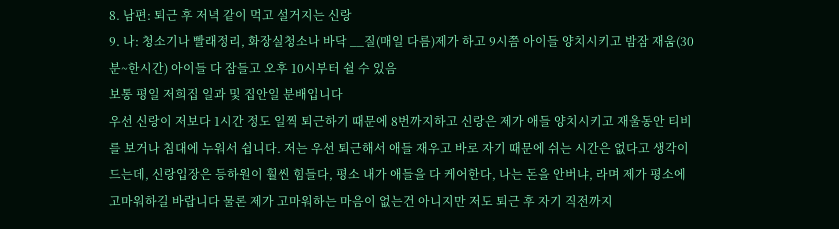8. 남편: 퇴근 후 저녁 같이 먹고 설거지는 신랑
9. 나: 청소기나 빨래정리, 화장실청소나 바닥 __질(매일 다름)제가 하고 9시쯤 아이들 양치시키고 밤잠 재움(30분~한시간) 아이들 다 잠들고 오후 10시부터 쉴 수 있음
보통 평일 저희집 일과 및 집안일 분배입니다
우선 신랑이 저보다 1시간 정도 일찍 퇴근하기 때문에 8번까지하고 신랑은 제가 애들 양치시키고 재울동안 티비를 보거나 침대에 누워서 쉽니다. 저는 우선 퇴근해서 애들 재우고 바로 자기 때문에 쉬는 시간은 없다고 생각이 드는데, 신랑입장은 등하원이 훨씬 힘들다, 평소 내가 애들을 다 케어한다, 나는 돈을 안버냐, 라며 제가 평소에 고마워하길 바랍니다 물론 제가 고마워하는 마음이 없는건 아니지만 저도 퇴근 후 자기 직전까지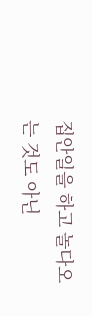집안일을 하고 놀다오는 것도 아닌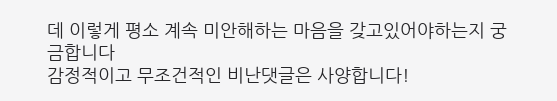데 이렇게 평소 계속 미안해하는 마음을 갖고있어야하는지 궁금합니다
감정적이고 무조건적인 비난댓글은 사양합니다!